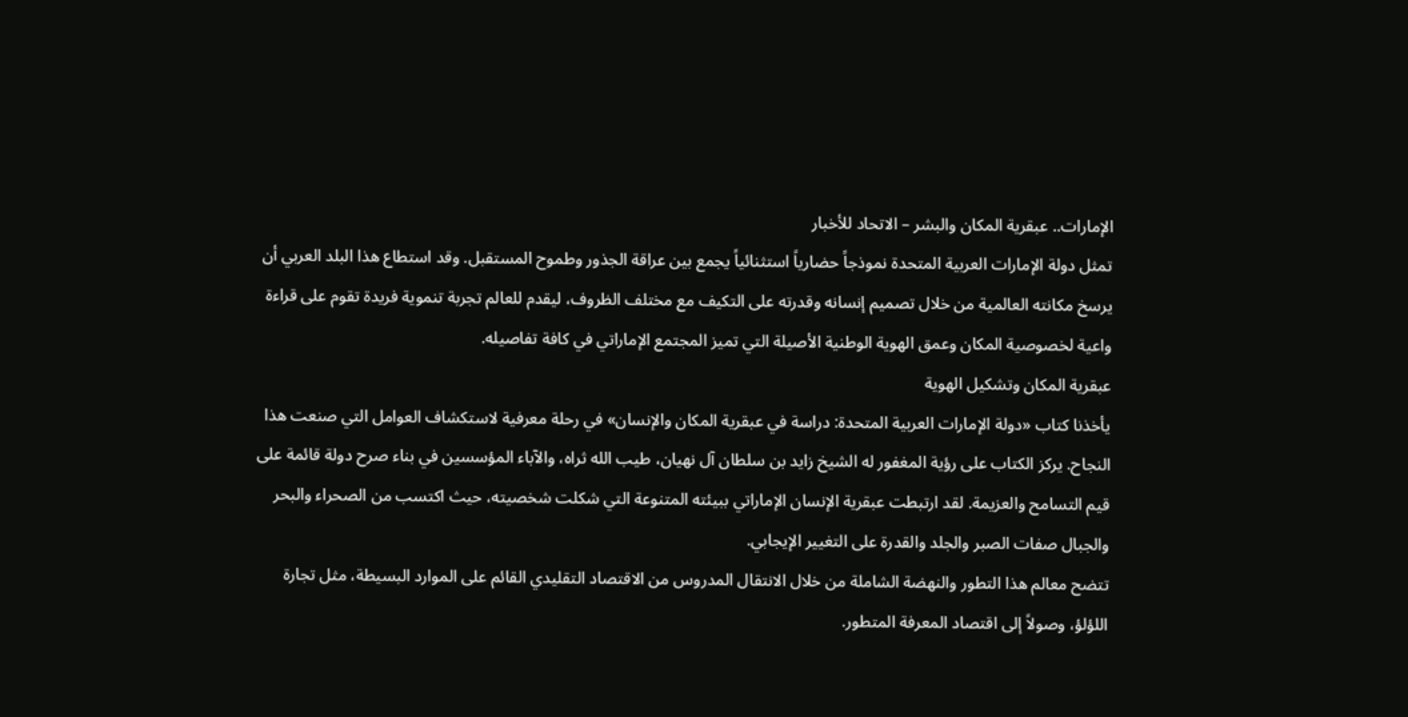الإمارات.. عبقرية المكان والبشر – الاتحاد للأخبار
تمثل دولة الإمارات العربية المتحدة نموذجاً حضارياً استثنائياً يجمع بين عراقة الجذور وطموح المستقبل. وقد استطاع هذا البلد العربي أن يرسخ مكانته العالمية من خلال تصميم إنسانه وقدرته على التكيف مع مختلف الظروف، ليقدم للعالم تجربة تنموية فريدة تقوم على قراءة واعية لخصوصية المكان وعمق الهوية الوطنية الأصيلة التي تميز المجتمع الإماراتي في كافة تفاصيله.
عبقرية المكان وتشكيل الهوية
يأخذنا كتاب «دولة الإمارات العربية المتحدة: دراسة في عبقرية المكان والإنسان» في رحلة معرفية لاستكشاف العوامل التي صنعت هذا النجاح. يركز الكتاب على رؤية المغفور له الشيخ زايد بن سلطان آل نهيان، طيب الله ثراه، والآباء المؤسسين في بناء صرح دولة قائمة على قيم التسامح والعزيمة. لقد ارتبطت عبقرية الإنسان الإماراتي ببيئته المتنوعة التي شكلت شخصيته، حيث اكتسب من الصحراء والبحر والجبال صفات الصبر والجلد والقدرة على التغيير الإيجابي.
تتضح معالم هذا التطور والنهضة الشاملة من خلال الانتقال المدروس من الاقتصاد التقليدي القائم على الموارد البسيطة، مثل تجارة اللؤلؤ، وصولاً إلى اقتصاد المعرفة المتطور.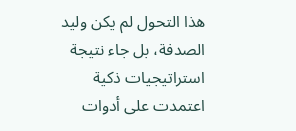هذا التحول لم يكن وليد الصدفة، بل جاء نتيجة استراتيجيات ذكية اعتمدت على أدوات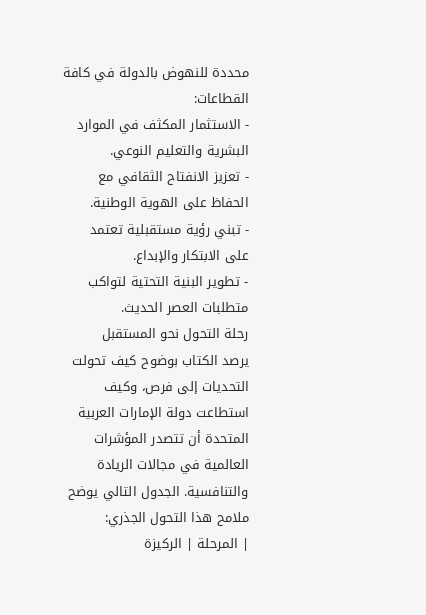محددة للنهوض بالدولة في كافة القطاعات:
- الاستثمار المكثف في الموارد البشرية والتعليم النوعي.
- تعزيز الانفتاح الثقافي مع الحفاظ على الهوية الوطنية.
- تبني رؤية مستقبلية تعتمد على الابتكار والإبداع.
- تطوير البنية التحتية لتواكب متطلبات العصر الحديث.
رحلة التحول نحو المستقبل
يرصد الكتاب بوضوح كيف تحولت التحديات إلى فرص، وكيف استطاعت دولة الإمارات العربية المتحدة أن تتصدر المؤشرات العالمية في مجالات الريادة والتنافسية. الجدول التالي يوضح ملامح هذا التحول الجذري:
| المرحلة | الركيزة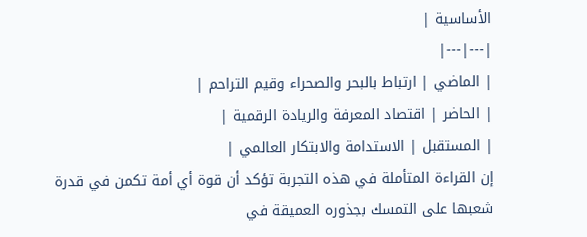الأساسية |
|---|---|
| الماضي | ارتباط بالبحر والصحراء وقيم التراحم |
| الحاضر | اقتصاد المعرفة والريادة الرقمية |
| المستقبل | الاستدامة والابتكار العالمي |
إن القراءة المتأملة في هذه التجربة تؤكد أن قوة أي أمة تكمن في قدرة شعبها على التمسك بجذوره العميقة في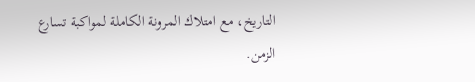التاريخ، مع امتلاك المرونة الكاملة لمواكبة تسارع الزمن.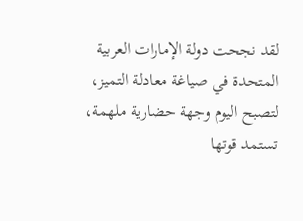لقد نجحت دولة الإمارات العربية المتحدة في صياغة معادلة التميز، لتصبح اليوم وجهة حضارية ملهمة، تستمد قوتها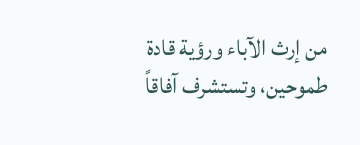من إرث الآباء ورؤية قادة طموحين، وتستشرف آفاقاً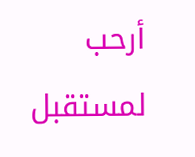أرحب لمستقبل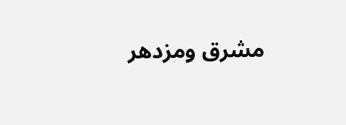مشرق ومزدهر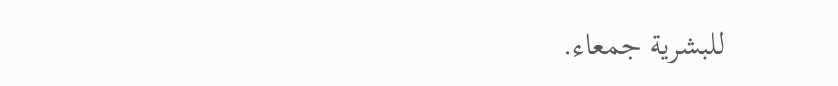للبشرية جمعاء.